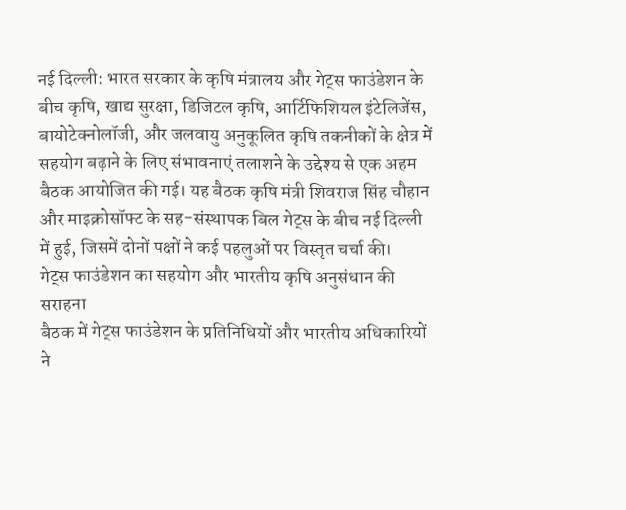नई दिल्ली: भारत सरकार के कृषि मंत्रालय और गेट्स फाउंडेशन के बीच कृषि, खाद्य सुरक्षा, डिजिटल कृषि, आर्टिफिशियल इंटेलिजेंस, बायोटेक्नोलॉजी, और जलवायु अनुकूलित कृषि तकनीकों के क्षेत्र में सहयोग बढ़ाने के लिए संभावनाएं तलाशने के उद्देश्य से एक अहम बैठक आयोजित की गई। यह बैठक कृषि मंत्री शिवराज सिंह चौहान और माइक्रोसॉफ्ट के सह-संस्थापक बिल गेट्स के बीच नई दिल्ली में हुई, जिसमें दोनों पक्षों ने कई पहलुओं पर विस्तृत चर्चा की।
गेट्स फाउंडेशन का सहयोग और भारतीय कृषि अनुसंधान की सराहना
बैठक में गेट्स फाउंडेशन के प्रतिनिधियों और भारतीय अधिकारियों ने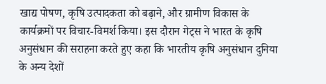खाद्य पोषण, कृषि उत्पादकता को बढ़ाने, और ग्रामीण विकास के कार्यक्रमों पर विचार-विमर्श किया। इस दौरान गेट्स ने भारत के कृषि अनुसंधान की सराहना करते हुए कहा कि भारतीय कृषि अनुसंधान दुनिया के अन्य देशों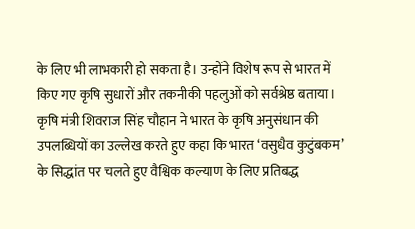के लिए भी लाभकारी हो सकता है। उन्होंने विशेष रूप से भारत में किए गए कृषि सुधारों और तकनीकी पहलुओं को सर्वश्रेष्ठ बताया।
कृषि मंत्री शिवराज सिंह चौहान ने भारत के कृषि अनुसंधान की उपलब्धियों का उल्लेख करते हुए कहा कि भारत ‘वसुधैव कुटुंबकम’ के सिद्धांत पर चलते हुए वैश्विक कल्याण के लिए प्रतिबद्ध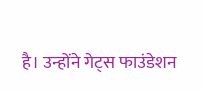है। उन्होंने गेट्स फाउंडेशन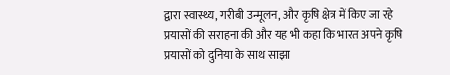द्वारा स्वास्थ्य, गरीबी उन्मूलन, और कृषि क्षेत्र में किए जा रहे प्रयासों की सराहना की और यह भी कहा कि भारत अपने कृषि प्रयासों को दुनिया के साथ साझा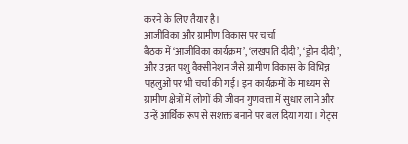करने के लिए तैयार है।
आजीविका और ग्रामीण विकास पर चर्चा
बैठक में ‘आजीविका कार्यक्रम’, ‘लखपति दीदी’, ‘ड्रोन दीदी’, और उन्नत पशु वैक्सीनेशन जैसे ग्रामीण विकास के विभिन्न पहलुओं पर भी चर्चा की गई। इन कार्यक्रमों के माध्यम से ग्रामीण क्षेत्रों में लोगों की जीवन गुणवत्ता में सुधार लाने और उन्हें आर्थिक रूप से सशक्त बनाने पर बल दिया गया। गेट्स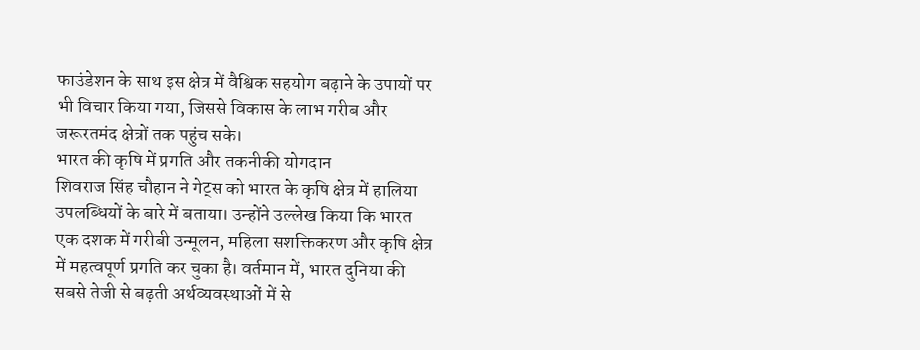फाउंडेशन के साथ इस क्षेत्र में वैश्विक सहयोग बढ़ाने के उपायों पर भी विचार किया गया, जिससे विकास के लाभ गरीब और जरूरतमंद क्षेत्रों तक पहुंच सके।
भारत की कृषि में प्रगति और तकनीकी योगदान
शिवराज सिंह चौहान ने गेट्स को भारत के कृषि क्षेत्र में हालिया उपलब्धियों के बारे में बताया। उन्होंने उल्लेख किया कि भारत एक दशक में गरीबी उन्मूलन, महिला सशक्तिकरण और कृषि क्षेत्र में महत्वपूर्ण प्रगति कर चुका है। वर्तमान में, भारत दुनिया की सबसे तेजी से बढ़ती अर्थव्यवस्थाओं में से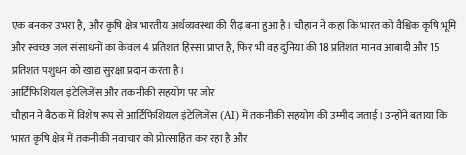एक बनकर उभरा है, और कृषि क्षेत्र भारतीय अर्थव्यवस्था की रीढ़ बना हुआ है। चौहान ने कहा कि भारत को वैश्विक कृषि भूमि और स्वच्छ जल संसाधनों का केवल 4 प्रतिशत हिस्सा प्राप्त है, फिर भी वह दुनिया की 18 प्रतिशत मानव आबादी और 15 प्रतिशत पशुधन को खाद्य सुरक्षा प्रदान करता है।
आर्टिफिशियल इंटेलिजेंस और तकनीकी सहयोग पर जोर
चौहान ने बैठक में विशेष रूप से आर्टिफिशियल इंटेलिजेंस (AI) में तकनीकी सहयोग की उम्मीद जताई। उन्होंने बताया कि भारत कृषि क्षेत्र में तकनीकी नवाचार को प्रोत्साहित कर रहा है और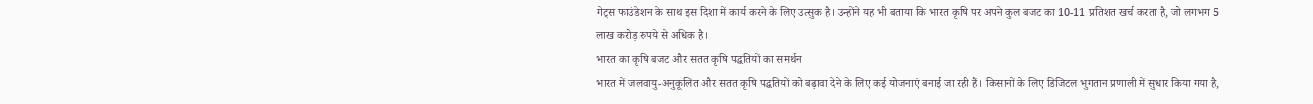गेट्स फाउंडेशन के साथ इस दिशा में कार्य करने के लिए उत्सुक है। उन्होंने यह भी बताया कि भारत कृषि पर अपने कुल बजट का 10-11 प्रतिशत खर्च करता है, जो लगभग 5 लाख करोड़ रुपये से अधिक है।
भारत का कृषि बजट और सतत कृषि पद्धतियों का समर्थन
भारत में जलवायु-अनुकूलित और सतत कृषि पद्धतियों को बढ़ावा देने के लिए कई योजनाएं बनाई जा रही हैं। किसानों के लिए डिजिटल भुगतान प्रणाली में सुधार किया गया है,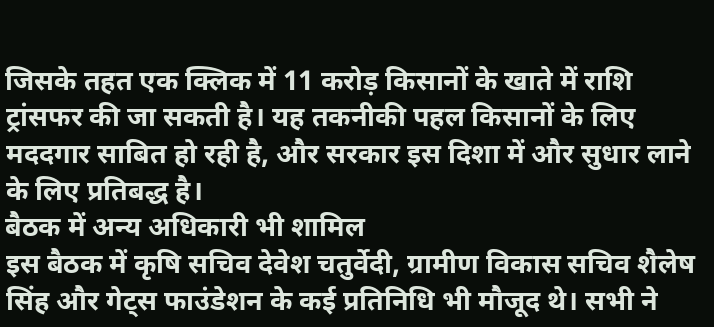जिसके तहत एक क्लिक में 11 करोड़ किसानों के खाते में राशि ट्रांसफर की जा सकती है। यह तकनीकी पहल किसानों के लिए मददगार साबित हो रही है, और सरकार इस दिशा में और सुधार लाने के लिए प्रतिबद्ध है।
बैठक में अन्य अधिकारी भी शामिल
इस बैठक में कृषि सचिव देवेश चतुर्वेदी, ग्रामीण विकास सचिव शैलेष सिंह और गेट्स फाउंडेशन के कई प्रतिनिधि भी मौजूद थे। सभी ने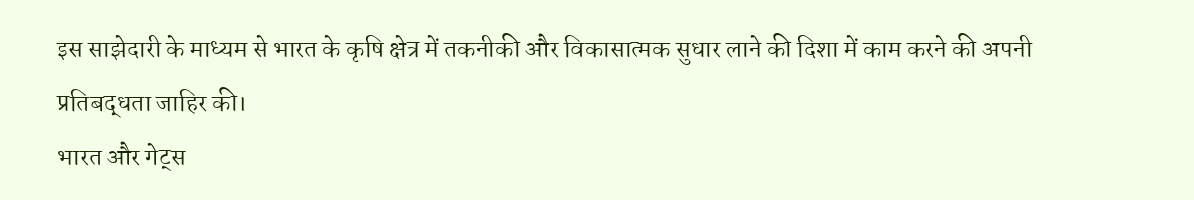इस साझेदारी के माध्यम से भारत के कृषि क्षेत्र में तकनीकी और विकासात्मक सुधार लाने की दिशा में काम करने की अपनी प्रतिबद्धता जाहिर की।
भारत और गेट्स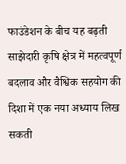फाउंडेशन के बीच यह बढ़ती साझेदारी कृषि क्षेत्र में महत्वपूर्ण बदलाव और वैश्विक सहयोग की दिशा में एक नया अध्याय लिख सकती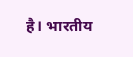है। भारतीय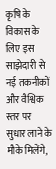कृषि के विकास के लिए इस साझेदारी से नई तकनीकों और वैश्विक स्तर पर सुधार लाने के मौके मिलेंगे,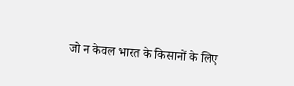जो न केवल भारत के किसानों के लिए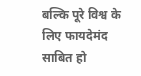बल्कि पूरे विश्व के लिए फायदेमंद साबित हो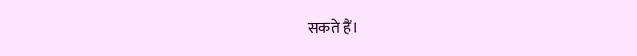सकते हैं।